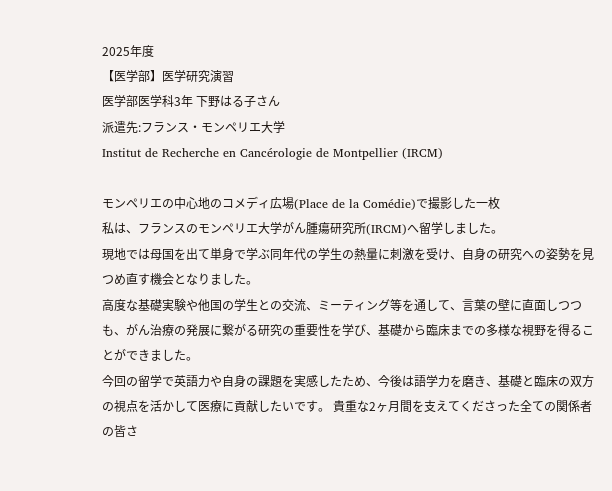2025年度
【医学部】医学研究演習
医学部医学科3年 下野はる子さん
派遣先:フランス・モンペリエ大学
Institut de Recherche en Cancérologie de Montpellier (IRCM)

モンペリエの中心地のコメディ広場(Place de la Comédie)で撮影した一枚
私は、フランスのモンペリエ大学がん腫瘍研究所(IRCM)へ留学しました。
現地では母国を出て単身で学ぶ同年代の学生の熱量に刺激を受け、自身の研究への姿勢を見つめ直す機会となりました。
高度な基礎実験や他国の学生との交流、ミーティング等を通して、言葉の壁に直面しつつも、がん治療の発展に繋がる研究の重要性を学び、基礎から臨床までの多様な視野を得ることができました。
今回の留学で英語力や自身の課題を実感したため、今後は語学力を磨き、基礎と臨床の双方の視点を活かして医療に貢献したいです。 貴重な2ヶ月間を支えてくださった全ての関係者の皆さ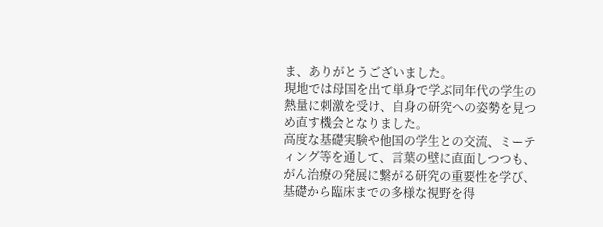ま、ありがとうございました。
現地では母国を出て単身で学ぶ同年代の学生の熱量に刺激を受け、自身の研究への姿勢を見つめ直す機会となりました。
高度な基礎実験や他国の学生との交流、ミーティング等を通して、言葉の壁に直面しつつも、がん治療の発展に繋がる研究の重要性を学び、基礎から臨床までの多様な視野を得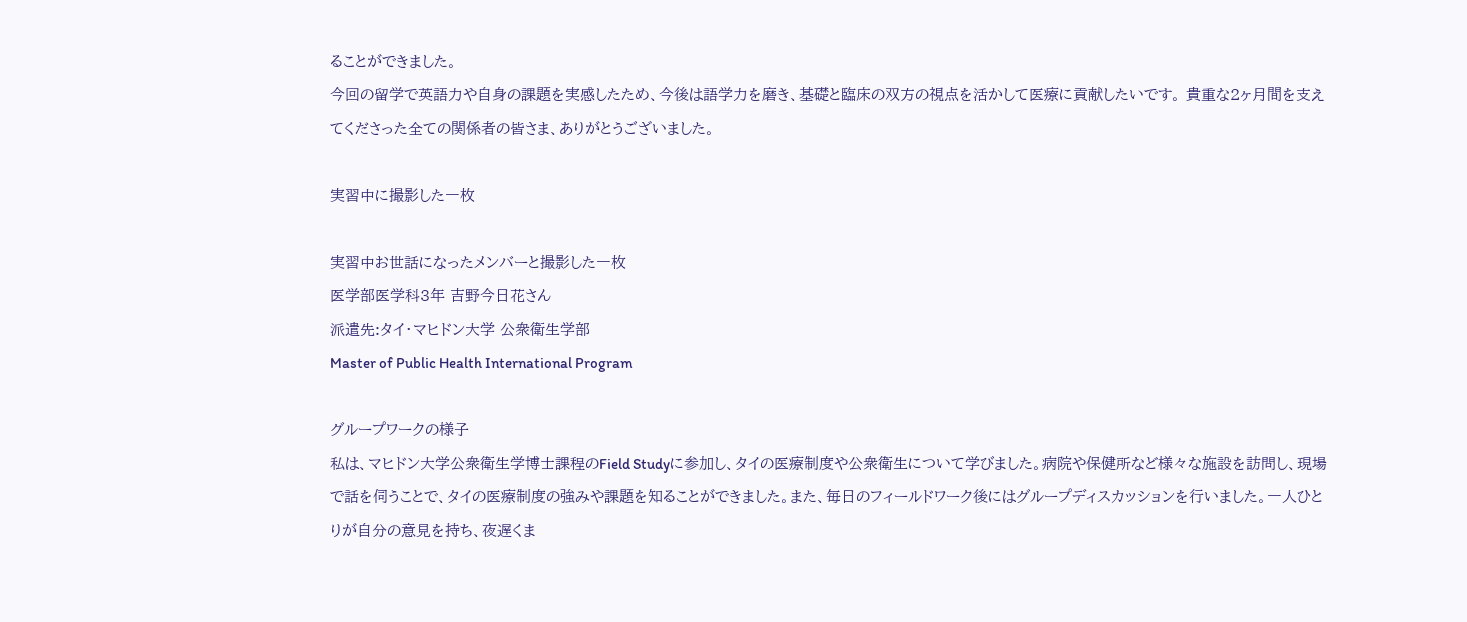ることができました。
今回の留学で英語力や自身の課題を実感したため、今後は語学力を磨き、基礎と臨床の双方の視点を活かして医療に貢献したいです。 貴重な2ヶ月間を支えてくださった全ての関係者の皆さま、ありがとうございました。

実習中に撮影した一枚

実習中お世話になったメンバーと撮影した一枚
医学部医学科3年 吉野今日花さん
派遣先:タイ・マヒドン大学 公衆衛生学部
Master of Public Health International Program

グループワークの様子
私は、マヒドン大学公衆衛生学博士課程のField Studyに参加し、タイの医療制度や公衆衛生について学びました。病院や保健所など様々な施設を訪問し、現場で話を伺うことで、タイの医療制度の強みや課題を知ることができました。また、毎日のフィールドワーク後にはグループディスカッションを行いました。一人ひとりが自分の意見を持ち、夜遅くま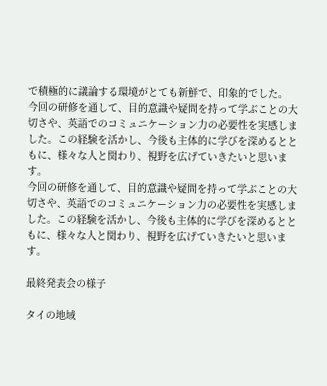で積極的に議論する環境がとても新鮮で、印象的でした。
今回の研修を通して、目的意識や疑問を持って学ぶことの大切さや、英語でのコミュニケーション力の必要性を実感しました。この経験を活かし、今後も主体的に学びを深めるとともに、様々な人と関わり、視野を広げていきたいと思います。
今回の研修を通して、目的意識や疑問を持って学ぶことの大切さや、英語でのコミュニケーション力の必要性を実感しました。この経験を活かし、今後も主体的に学びを深めるとともに、様々な人と関わり、視野を広げていきたいと思います。

最終発表会の様子

タイの地域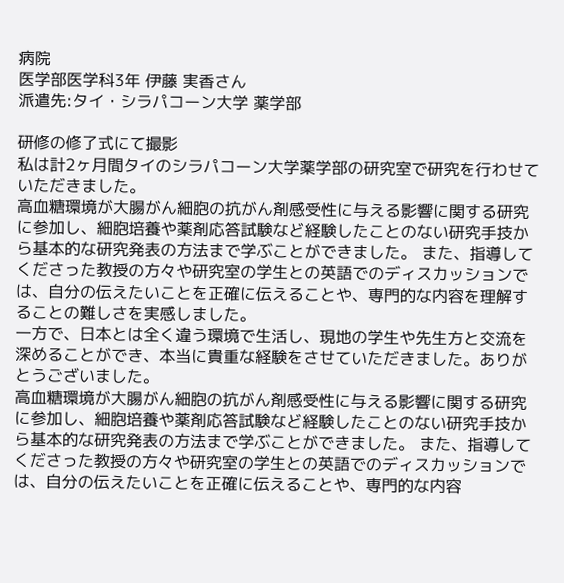病院
医学部医学科3年 伊藤 実香さん
派遣先:タイ・シラパコーン大学 薬学部

研修の修了式にて撮影
私は計2ヶ月間タイのシラパコーン大学薬学部の研究室で研究を行わせていただきました。
高血糖環境が大腸がん細胞の抗がん剤感受性に与える影響に関する研究に参加し、細胞培養や薬剤応答試験など経験したことのない研究手技から基本的な研究発表の方法まで学ぶことができました。 また、指導してくださった教授の方々や研究室の学生との英語でのディスカッションでは、自分の伝えたいことを正確に伝えることや、専門的な内容を理解することの難しさを実感しました。
一方で、日本とは全く違う環境で生活し、現地の学生や先生方と交流を深めることができ、本当に貴重な経験をさせていただきました。ありがとうございました。
高血糖環境が大腸がん細胞の抗がん剤感受性に与える影響に関する研究に参加し、細胞培養や薬剤応答試験など経験したことのない研究手技から基本的な研究発表の方法まで学ぶことができました。 また、指導してくださった教授の方々や研究室の学生との英語でのディスカッションでは、自分の伝えたいことを正確に伝えることや、専門的な内容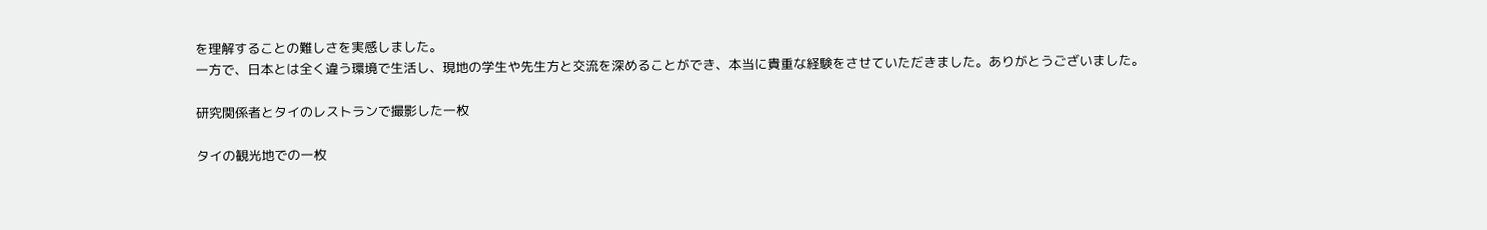を理解することの難しさを実感しました。
一方で、日本とは全く違う環境で生活し、現地の学生や先生方と交流を深めることができ、本当に貴重な経験をさせていただきました。ありがとうございました。

研究関係者とタイのレストランで撮影した一枚

タイの観光地での一枚